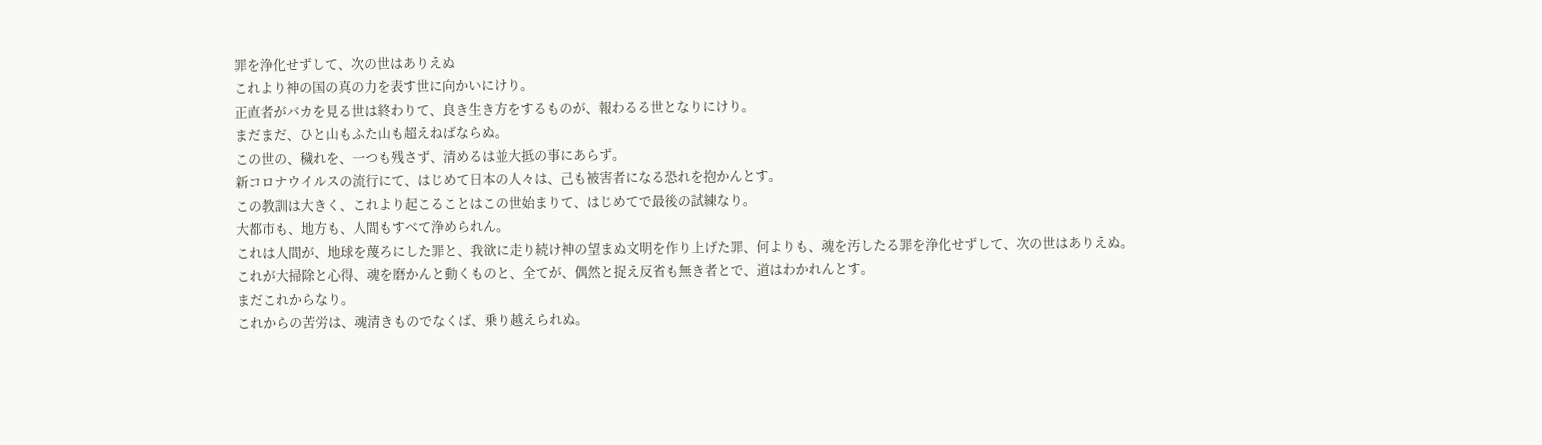罪を浄化せずして、次の世はありえぬ
これより神の国の真の力を表す世に向かいにけり。
正直者がバカを見る世は終わりて、良き生き方をするものが、報わるる世となりにけり。
まだまだ、ひと山もふた山も超えねばならぬ。
この世の、穢れを、一つも残さず、清めるは並大抵の事にあらず。
新コロナウイルスの流行にて、はじめて日本の人々は、己も被害者になる恐れを抱かんとす。
この教訓は大きく、これより起こることはこの世始まりて、はじめてで最後の試練なり。
大都市も、地方も、人間もすべて浄められん。
これは人間が、地球を蔑ろにした罪と、我欲に走り続け神の望まぬ文明を作り上げた罪、何よりも、魂を汚したる罪を浄化せずして、次の世はありえぬ。
これが大掃除と心得、魂を磨かんと動くものと、全てが、偶然と捉え反省も無き者とで、道はわかれんとす。
まだこれからなり。
これからの苦労は、魂清きものでなくば、乗り越えられぬ。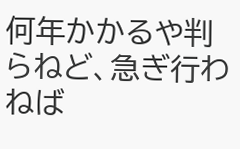何年かかるや判らねど、急ぎ行わねば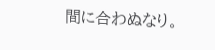間に合わぬなり。